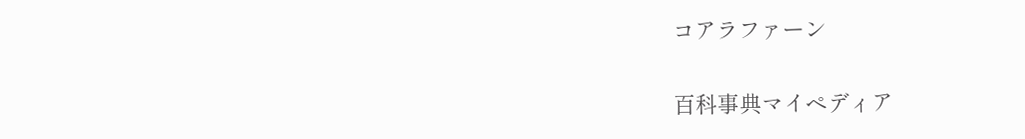コアラファーン

百科事典マイペディア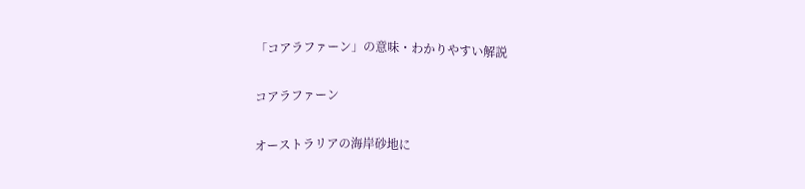「コアラファーン」の意味・わかりやすい解説

コアラファーン

オーストラリアの海岸砂地に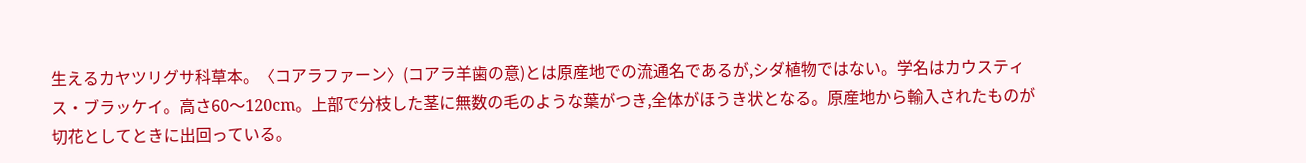生えるカヤツリグサ科草本。〈コアラファーン〉(コアラ羊歯の意)とは原産地での流通名であるが,シダ植物ではない。学名はカウスティス・ブラッケイ。高さ60〜120cm。上部で分枝した茎に無数の毛のような葉がつき,全体がほうき状となる。原産地から輸入されたものが切花としてときに出回っている。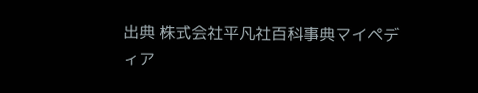出典 株式会社平凡社百科事典マイペディア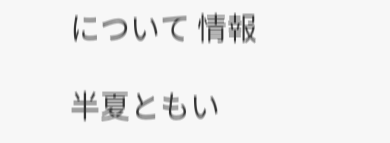について 情報

半夏ともい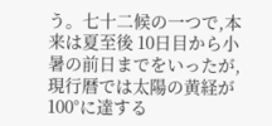う。七十二候の一つで,本来は夏至後 10日目から小暑の前日までをいったが,現行暦では太陽の黄経が 100°に達する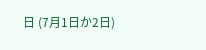日 (7月1日か2日)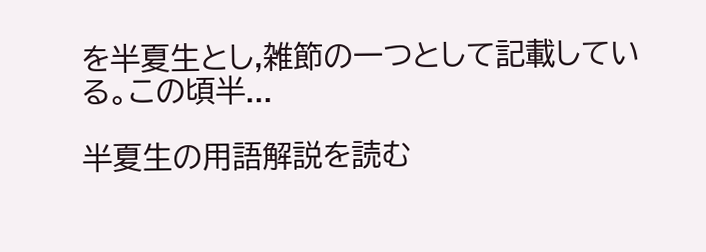を半夏生とし,雑節の一つとして記載している。この頃半...

半夏生の用語解説を読む